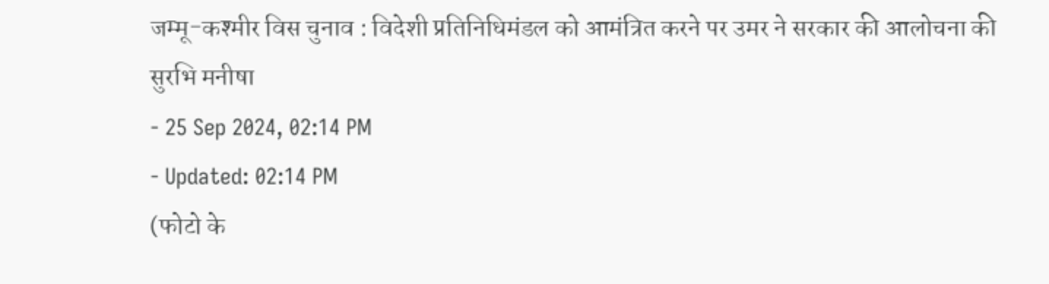जम्मू-कश्मीर विस चुनाव : विदेशी प्रतिनिधिमंडल को आमंत्रित करने पर उमर ने सरकार की आलोचना की
सुरभि मनीषा
- 25 Sep 2024, 02:14 PM
- Updated: 02:14 PM
(फोटो के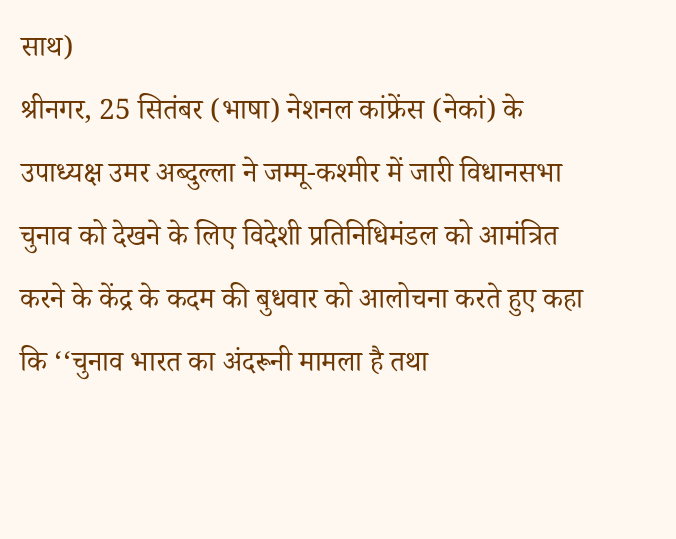साथ)
श्रीनगर, 25 सितंबर (भाषा) नेशनल कांफ्रेंस (नेकां) के उपाध्यक्ष उमर अब्दुल्ला ने जम्मू-कश्मीर में जारी विधानसभा चुनाव को देखने के लिए विदेशी प्रतिनिधिमंडल को आमंत्रित करने के केंद्र के कदम की बुधवार को आलोचना करते हुए कहा कि ‘‘चुनाव भारत का अंदरूनी मामला है तथा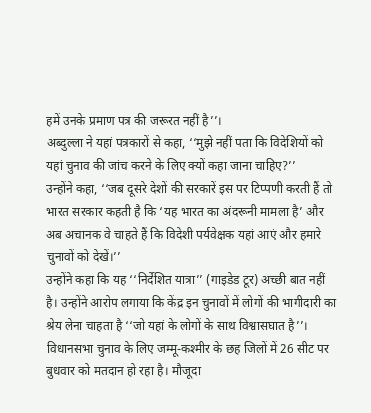हमें उनके प्रमाण पत्र की जरूरत नहीं है’’।
अब्दुल्ला ने यहां पत्रकारों से कहा, ‘‘मुझे नहीं पता कि विदेशियों को यहां चुनाव की जांच करने के लिए क्यों कहा जाना चाहिए?’’
उन्होंने कहा, ‘‘जब दूसरे देशों की सरकारें इस पर टिप्पणी करती हैं तो भारत सरकार कहती है कि ‘यह भारत का अंदरूनी मामला है’ और अब अचानक वे चाहते हैं कि विदेशी पर्यवेक्षक यहां आएं और हमारे चुनावों को देखें।’’
उन्होंने कहा कि यह ‘‘निर्देशित यात्रा’’ (गाइडेड टूर) अच्छी बात नहीं है। उन्होंने आरोप लगाया कि केंद्र इन चुनावों में लोगों की भागीदारी का श्रेय लेना चाहता है ‘‘जो यहां के लोगों के साथ विश्वासघात है’’।
विधानसभा चुनाव के लिए जम्मू-कश्मीर के छह जिलों में 26 सीट पर बुधवार को मतदान हो रहा है। मौजूदा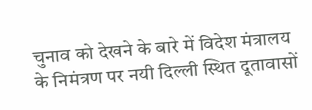चुनाव को देखने के बारे में विदेश मंत्रालय के निमंत्रण पर नयी दिल्ली स्थित दूतावासों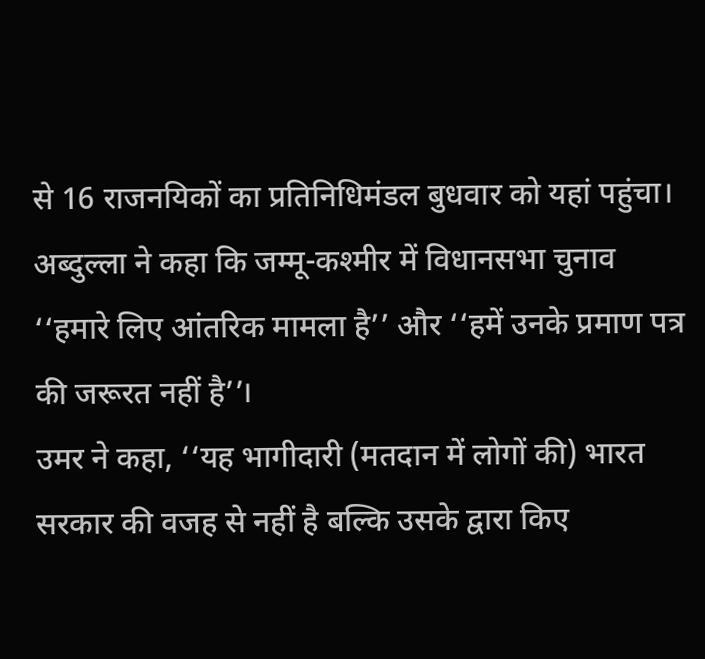से 16 राजनयिकों का प्रतिनिधिमंडल बुधवार को यहां पहुंचा।
अब्दुल्ला ने कहा कि जम्मू-कश्मीर में विधानसभा चुनाव ‘‘हमारे लिए आंतरिक मामला है’’ और ‘‘हमें उनके प्रमाण पत्र की जरूरत नहीं है’’।
उमर ने कहा, ‘‘यह भागीदारी (मतदान में लोगों की) भारत सरकार की वजह से नहीं है बल्कि उसके द्वारा किए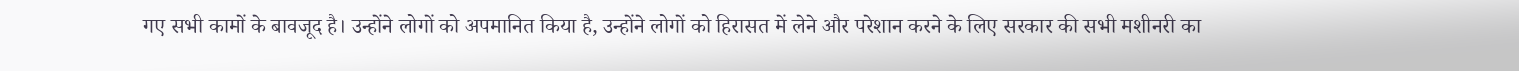गए सभी कामों के बावजूद है। उन्होंने लोगों को अपमानित किया है, उन्होंने लोगों को हिरासत में लेने और परेशान करने के लिए सरकार की सभी मशीनरी का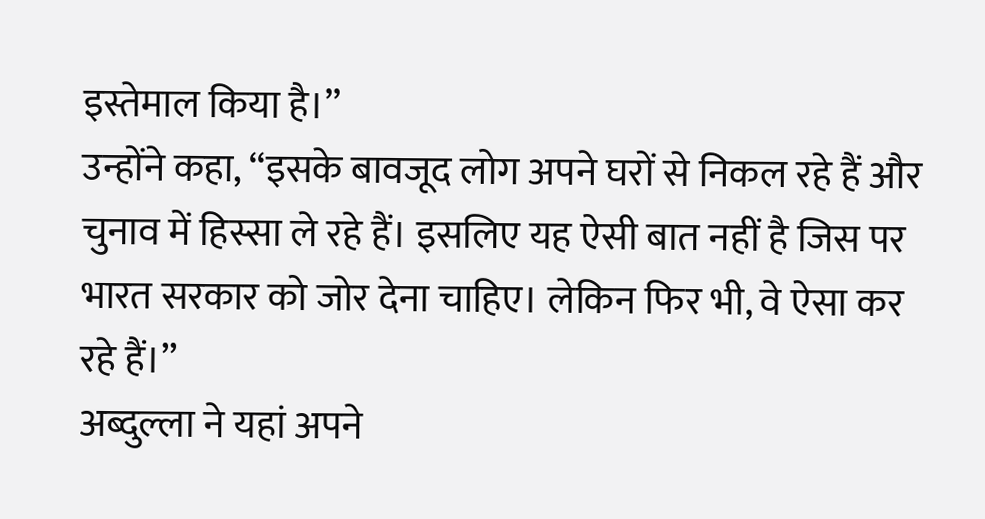इस्तेमाल किया है।’’
उन्होंने कहा, ‘‘इसके बावजूद लोग अपने घरों से निकल रहे हैं और चुनाव में हिस्सा ले रहे हैं। इसलिए यह ऐसी बात नहीं है जिस पर भारत सरकार को जोर देना चाहिए। लेकिन फिर भी, वे ऐसा कर रहे हैं।’’
अब्दुल्ला ने यहां अपने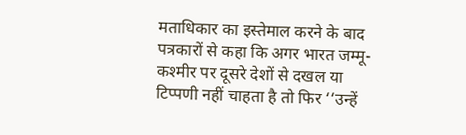मताधिकार का इस्तेमाल करने के बाद पत्रकारों से कहा कि अगर भारत जम्मू-कश्मीर पर दूसरे देशों से दखल या टिप्पणी नहीं चाहता है तो फिर ‘‘उन्हें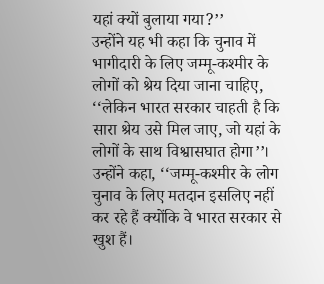यहां क्यों बुलाया गया?’’
उन्होंने यह भी कहा कि चुनाव में भागीदारी के लिए जम्मू-कश्मीर के लोगों को श्रेय दिया जाना चाहिए, ‘‘लेकिन भारत सरकार चाहती है कि सारा श्रेय उसे मिल जाए, जो यहां के लोगों के साथ विश्वासघात होगा’’।
उन्होंने कहा, ‘‘जम्मू-कश्मीर के लोग चुनाव के लिए मतदान इसलिए नहीं कर रहे हैं क्योंकि वे भारत सरकार से खुश हैं।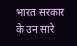भारत सरकार के उन सारे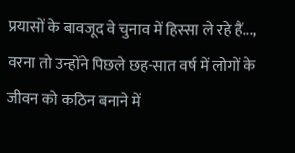प्रयासों के बावजूद वे चुनाव में हिस्सा ले रहे हैं..., वरना तो उन्होंने पिछले छह-सात वर्ष में लोगों के जीवन को कठिन बनाने में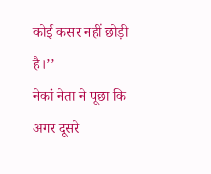कोई कसर नहीं छोड़ी है।’’
नेकां नेता ने पूछा कि अगर दूसरे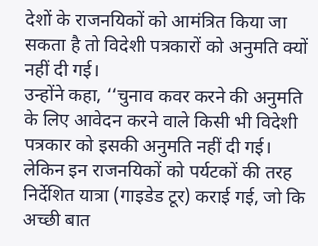देशों के राजनयिकों को आमंत्रित किया जा सकता है तो विदेशी पत्रकारों को अनुमति क्यों नहीं दी गई।
उन्होंने कहा, ‘‘चुनाव कवर करने की अनुमति के लिए आवेदन करने वाले किसी भी विदेशी पत्रकार को इसकी अनुमति नहीं दी गई। लेकिन इन राजनयिकों को पर्यटकों की तरह निर्देशित यात्रा (गाइडेड टूर) कराई गई, जो कि अच्छी बात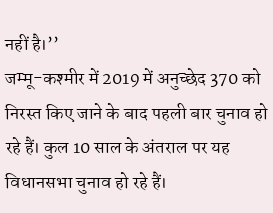नहीं है।’’
जम्मू-कश्मीर में 2019 में अनुच्छेद 370 को निरस्त किए जाने के बाद पहली बार चुनाव हो रहे हैं। कुल 10 साल के अंतराल पर यह विधानसभा चुनाव हो रहे हैं।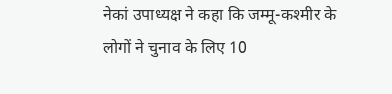नेकां उपाध्यक्ष ने कहा कि जम्मू-कश्मीर के लोगों ने चुनाव के लिए 10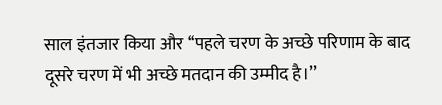साल इंतजार किया और ‘‘पहले चरण के अच्छे परिणाम के बाद दूसरे चरण में भी अच्छे मतदान की उम्मीद है।’’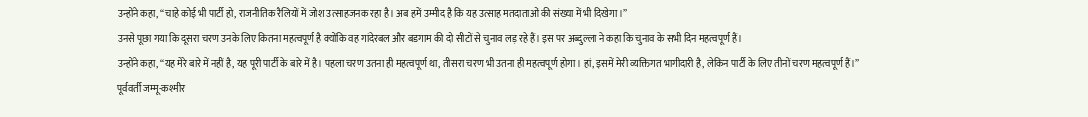उन्होंने कहा, ‘‘चाहे कोई भी पार्टी हो, राजनीतिक रैलियों में जोश उत्साहजनक रहा है। अब हमें उम्मीद है कि यह उत्साह मतदाताओं की संख्या में भी दिखेगा।’’
उनसे पूछा गया कि दूसरा चरण उनके लिए कितना महत्वपूर्ण है क्योंकि वह गांदेरबल और बडगाम की दो सीटों से चुनाव लड़ रहे हैं। इस पर अब्दुल्ला ने कहा कि चुनाव के सभी दिन महत्वपूर्ण हैं।
उन्होंने कहा, ‘‘यह मेरे बारे में नहीं है, यह पूरी पार्टी के बारे में है। पहला चरण उतना ही महत्वपूर्ण था, तीसरा चरण भी उतना ही महत्वपूर्ण होगा। हां, इसमें मेरी व्यक्तिगत भागीदारी है, लेकिन पार्टी के लिए तीनों चरण महत्वपूर्ण हैं।’’
पूर्ववर्ती जम्मू-कश्मीर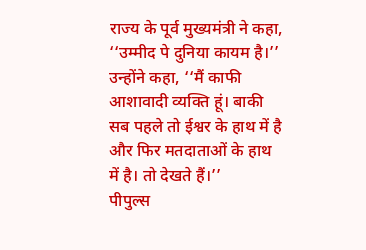राज्य के पूर्व मुख्यमंत्री ने कहा, ‘‘उम्मीद पे दुनिया कायम है।’’
उन्होंने कहा, ‘‘मैं काफी आशावादी व्यक्ति हूं। बाकी सब पहले तो ईश्वर के हाथ में है और फिर मतदाताओं के हाथ में है। तो देखते हैं।’’
पीपुल्स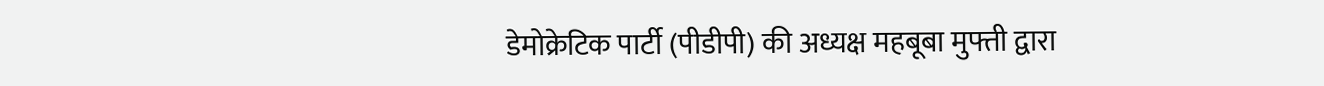डेमोक्रेटिक पार्टी (पीडीपी) की अध्यक्ष महबूबा मुफ्ती द्वारा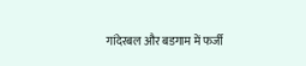गांदेरबल और बडगाम में फर्जी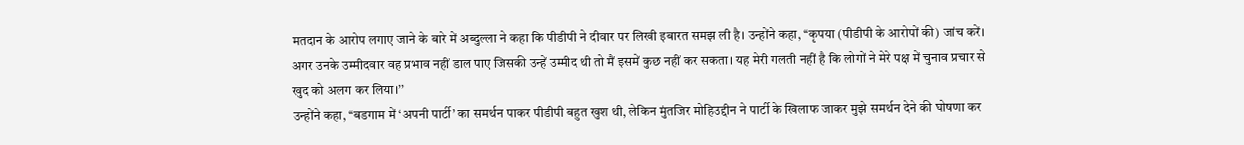मतदान के आरोप लगाए जाने के बारे में अब्दुल्ला ने कहा कि पीडीपी ने दीवार पर लिखी इबारत समझ ली है। उन्होंने कहा, ‘‘कृपया (पीडीपी के आरोपों की) जांच करें। अगर उनके उम्मीदवार वह प्रभाव नहीं डाल पाए जिसकी उन्हें उम्मीद थी तो मैं इसमें कुछ नहीं कर सकता। यह मेरी गलती नहीं है कि लोगों ने मेरे पक्ष में चुनाव प्रचार से खुद को अलग कर लिया।’’
उन्होंने कहा, ‘‘बडगाम में ‘अपनी पार्टी’ का समर्थन पाकर पीडीपी बहुत खुश थी, लेकिन मुंतजिर मोहिउद्दीन ने पार्टी के खिलाफ जाकर मुझे समर्थन देने की घोषणा कर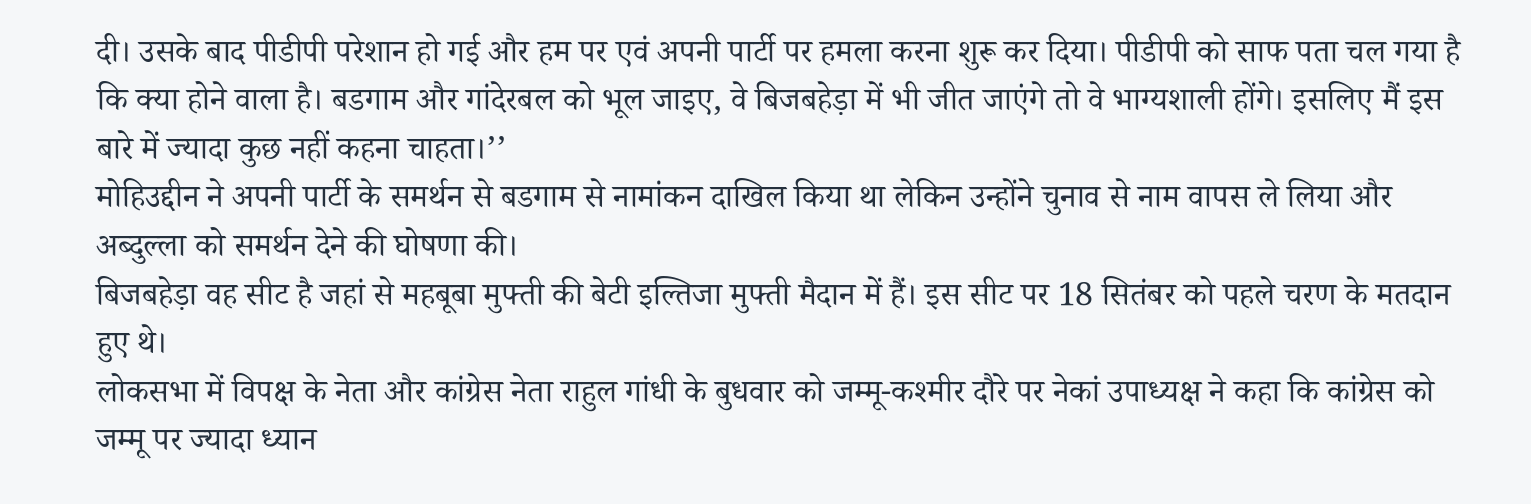दी। उसके बाद पीडीपी परेशान हो गई और हम पर एवं अपनी पार्टी पर हमला करना शुरू कर दिया। पीडीपी को साफ पता चल गया है कि क्या होने वाला है। बडगाम और गांदेरबल को भूल जाइए, वे बिजबहेड़ा में भी जीत जाएंगे तो वे भाग्यशाली होंगे। इसलिए मैं इस बारे में ज्यादा कुछ नहीं कहना चाहता।’’
मोहिउद्दीन ने अपनी पार्टी के समर्थन से बडगाम से नामांकन दाखिल किया था लेकिन उन्होंने चुनाव से नाम वापस ले लिया और अब्दुल्ला को समर्थन देने की घोषणा की।
बिजबहेड़ा वह सीट है जहां से महबूबा मुफ्ती की बेटी इल्तिजा मुफ्ती मैदान में हैं। इस सीट पर 18 सितंबर को पहले चरण के मतदान हुए थे।
लोकसभा में विपक्ष के नेता और कांग्रेस नेता राहुल गांधी के बुधवार को जम्मू-कश्मीर दौरे पर नेकां उपाध्यक्ष ने कहा कि कांग्रेस को जम्मू पर ज्यादा ध्यान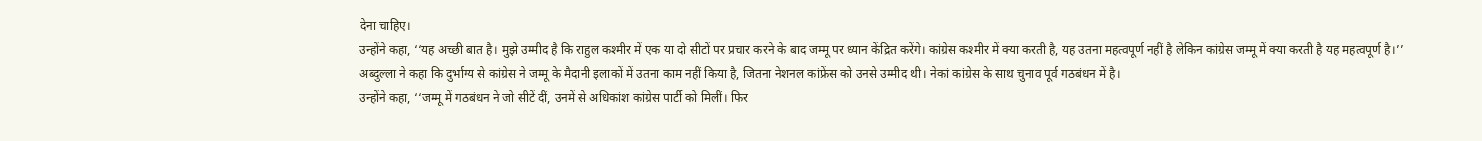देना चाहिए।
उन्होंने कहा, ‘‘यह अच्छी बात है। मुझे उम्मीद है कि राहुल कश्मीर में एक या दो सीटों पर प्रचार करने के बाद जम्मू पर ध्यान केंद्रित करेंगे। कांग्रेस कश्मीर में क्या करती है, यह उतना महत्वपूर्ण नहीं है लेकिन कांग्रेस जम्मू में क्या करती है यह महत्वपूर्ण है।’’
अब्दुल्ला ने कहा कि दुर्भाग्य से कांग्रेस ने जम्मू के मैदानी इलाकों में उतना काम नहीं किया है, जितना नेशनल कांफ्रेंस को उनसे उम्मीद थी। नेकां कांग्रेस के साथ चुनाव पूर्व गठबंधन में है।
उन्होंने कहा, ‘‘जम्मू में गठबंधन ने जो सीटें दीं, उनमें से अधिकांश कांग्रेस पार्टी को मिलीं। फिर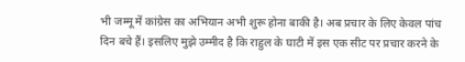भी जम्मू में कांग्रेस का अभियान अभी शुरू होना बाकी है। अब प्रचार के लिए केवल पांच दिन बचे हैं। इसलिए मुझे उम्मीद है कि राहुल के घाटी में इस एक सीट पर प्रचार करने के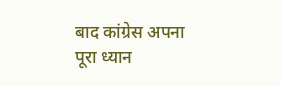बाद कांग्रेस अपना पूरा ध्यान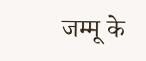जम्मू के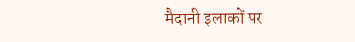मैदानी इलाकों पर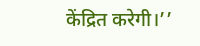केंद्रित करेगी।’’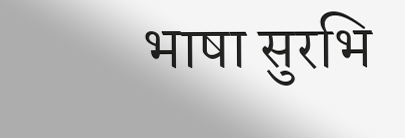भाषा सुरभि